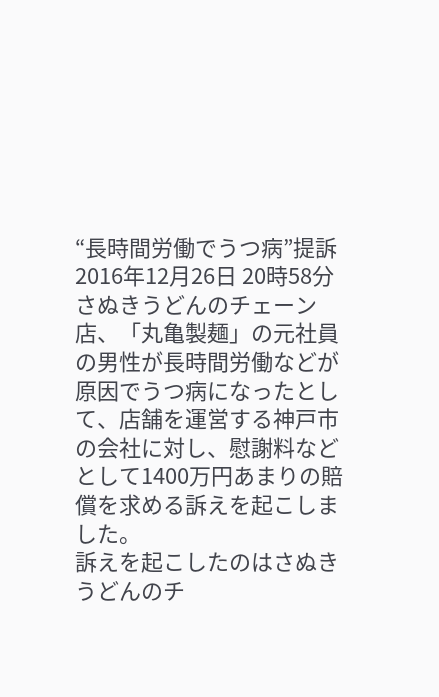“長時間労働でうつ病”提訴
2016年12月26日 20時58分
さぬきうどんのチェーン店、「丸亀製麺」の元社員の男性が長時間労働などが原因でうつ病になったとして、店舗を運営する神戸市の会社に対し、慰謝料などとして1400万円あまりの賠償を求める訴えを起こしました。
訴えを起こしたのはさぬきうどんのチ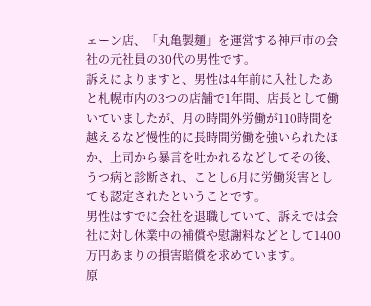ェーン店、「丸亀製麺」を運営する神戸市の会社の元社員の30代の男性です。
訴えによりますと、男性は4年前に入社したあと札幌市内の3つの店舗で1年間、店長として働いていましたが、月の時間外労働が110時間を越えるなど慢性的に長時間労働を強いられたほか、上司から暴言を吐かれるなどしてその後、うつ病と診断され、ことし6月に労働災害としても認定されたということです。
男性はすでに会社を退職していて、訴えでは会社に対し休業中の補償や慰謝料などとして1400万円あまりの損害賠償を求めています。
原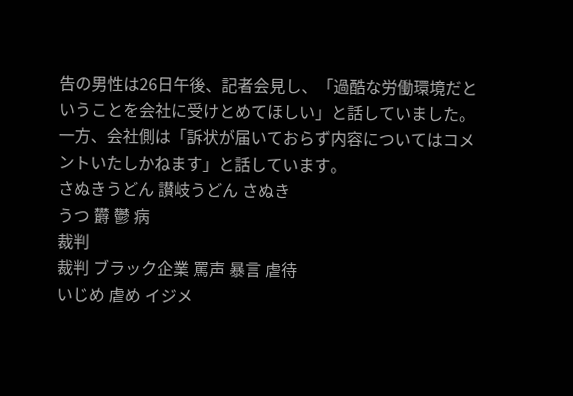告の男性は26日午後、記者会見し、「過酷な労働環境だということを会社に受けとめてほしい」と話していました。
一方、会社側は「訴状が届いておらず内容についてはコメントいたしかねます」と話しています。
さぬきうどん 讃岐うどん さぬき
うつ 欝 鬱 病
裁判
裁判 ブラック企業 罵声 暴言 虐待
いじめ 虐め イジメ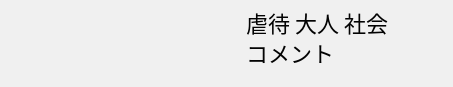虐待 大人 社会
コメント